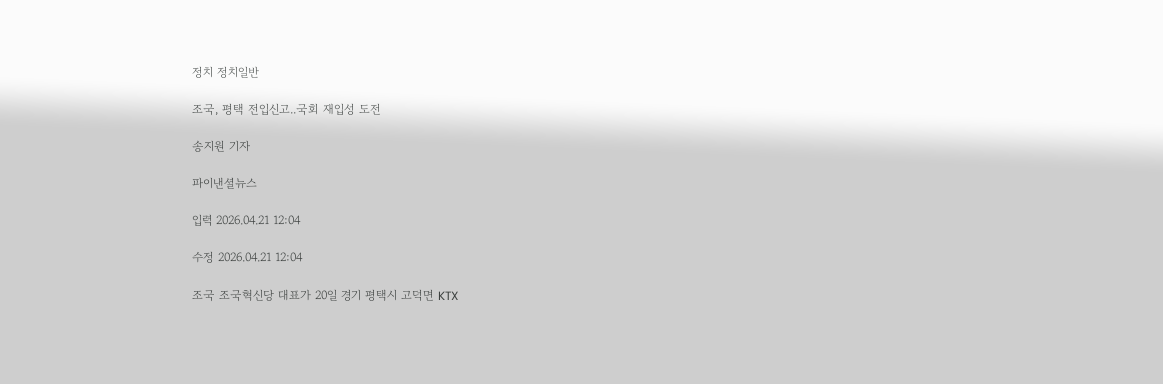정치 정치일반

조국, 평택 전입신고..국회 재입성 도전

송지원 기자

파이낸셜뉴스

입력 2026.04.21 12:04

수정 2026.04.21 12:04

조국 조국혁신당 대표가 20일 경기 평택시 고덕면 KTX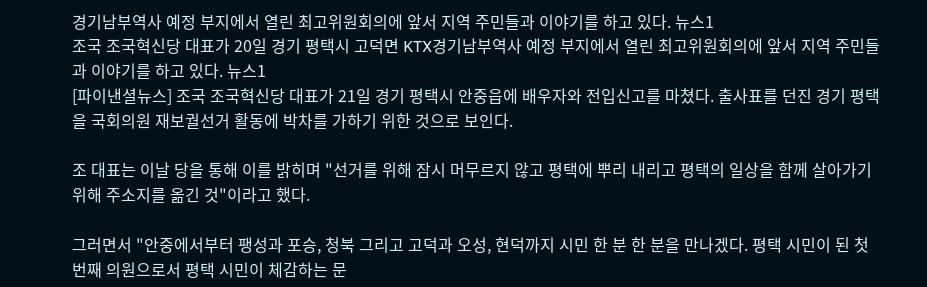경기남부역사 예정 부지에서 열린 최고위원회의에 앞서 지역 주민들과 이야기를 하고 있다. 뉴스1
조국 조국혁신당 대표가 20일 경기 평택시 고덕면 KTX경기남부역사 예정 부지에서 열린 최고위원회의에 앞서 지역 주민들과 이야기를 하고 있다. 뉴스1
[파이낸셜뉴스] 조국 조국혁신당 대표가 21일 경기 평택시 안중읍에 배우자와 전입신고를 마쳤다. 출사표를 던진 경기 평택을 국회의원 재보궐선거 활동에 박차를 가하기 위한 것으로 보인다.

조 대표는 이날 당을 통해 이를 밝히며 "선거를 위해 잠시 머무르지 않고 평택에 뿌리 내리고 평택의 일상을 함께 살아가기 위해 주소지를 옮긴 것"이라고 했다.

그러면서 "안중에서부터 팽성과 포승, 청북 그리고 고덕과 오성, 현덕까지 시민 한 분 한 분을 만나겠다. 평택 시민이 된 첫 번째 의원으로서 평택 시민이 체감하는 문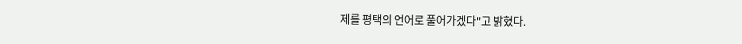제를 평택의 언어로 풀어가겠다"고 밝혔다.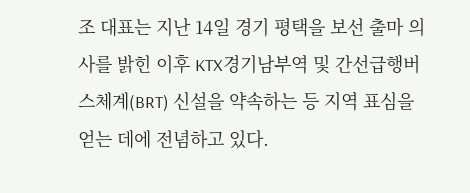조 대표는 지난 14일 경기 평택을 보선 출마 의사를 밝힌 이후 KTX경기남부역 및 간선급행버스체계(BRT) 신설을 약속하는 등 지역 표심을 얻는 데에 전념하고 있다.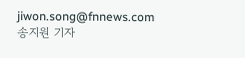jiwon.song@fnnews.com 송지원 기자